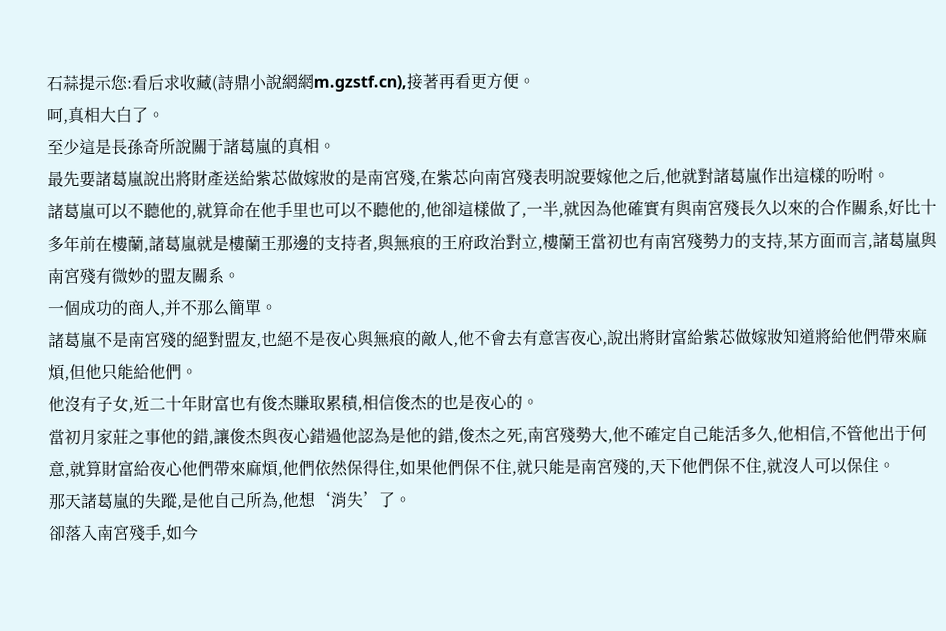石蒜提示您:看后求收藏(詩鼎小說網網m.gzstf.cn),接著再看更方便。
呵,真相大白了。
至少這是長孫奇所說關于諸葛嵐的真相。
最先要諸葛嵐說出將財產送給紫芯做嫁妝的是南宮殘,在紫芯向南宮殘表明說要嫁他之后,他就對諸葛嵐作出這樣的吩咐。
諸葛嵐可以不聽他的,就算命在他手里也可以不聽他的,他卻這樣做了,一半,就因為他確實有與南宮殘長久以來的合作關系,好比十多年前在樓蘭,諸葛嵐就是樓蘭王那邊的支持者,與無痕的王府政治對立,樓蘭王當初也有南宮殘勢力的支持,某方面而言,諸葛嵐與南宮殘有微妙的盟友關系。
一個成功的商人,并不那么簡單。
諸葛嵐不是南宮殘的絕對盟友,也絕不是夜心與無痕的敵人,他不會去有意害夜心,說出將財富給紫芯做嫁妝知道將給他們帶來麻煩,但他只能給他們。
他沒有子女,近二十年財富也有俊杰賺取累積,相信俊杰的也是夜心的。
當初月家莊之事他的錯,讓俊杰與夜心錯過他認為是他的錯,俊杰之死,南宮殘勢大,他不確定自己能活多久,他相信,不管他出于何意,就算財富給夜心他們帶來麻煩,他們依然保得住,如果他們保不住,就只能是南宮殘的,天下他們保不住,就沒人可以保住。
那天諸葛嵐的失蹤,是他自己所為,他想‘消失’了。
卻落入南宮殘手,如今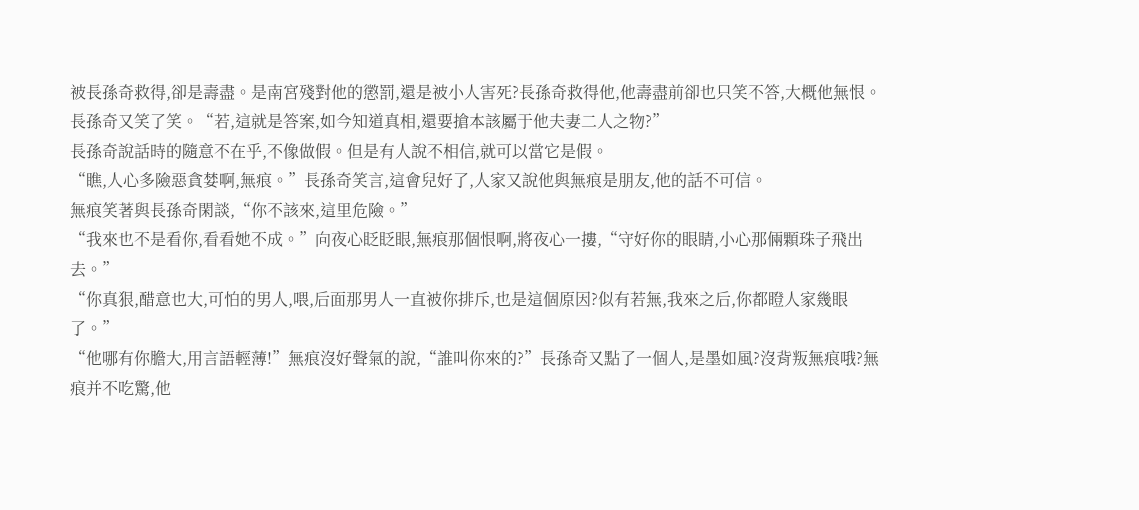被長孫奇救得,卻是壽盡。是南宮殘對他的懲罰,還是被小人害死?長孫奇救得他,他壽盡前卻也只笑不答,大概他無恨。
長孫奇又笑了笑。“若,這就是答案,如今知道真相,還要搶本該屬于他夫妻二人之物?”
長孫奇說話時的隨意不在乎,不像做假。但是有人說不相信,就可以當它是假。
“瞧,人心多險惡貪婪啊,無痕。”長孫奇笑言,這會兒好了,人家又說他與無痕是朋友,他的話不可信。
無痕笑著與長孫奇閑談,“你不該來,這里危險。”
“我來也不是看你,看看她不成。”向夜心眨眨眼,無痕那個恨啊,將夜心一摟,“守好你的眼睛,小心那倆顆珠子飛出去。”
“你真狠,醋意也大,可怕的男人,喂,后面那男人一直被你排斥,也是這個原因?似有若無,我來之后,你都瞪人家幾眼了。”
“他哪有你膽大,用言語輕薄!”無痕沒好聲氣的說,“誰叫你來的?”長孫奇又點了一個人,是墨如風?沒背叛無痕哦?無痕并不吃驚,他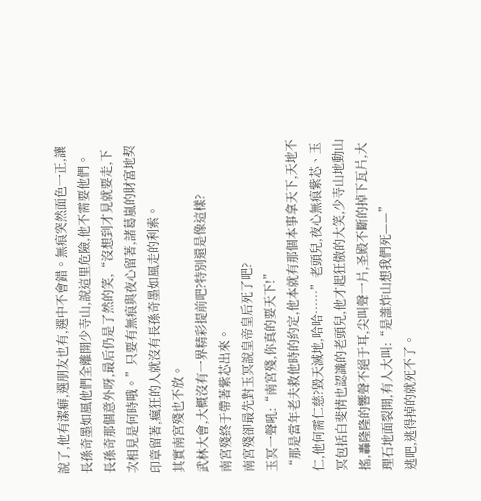說了,他有潔癖,選朋友也有,選中不會錯。無痕突然面色一正,讓長孫奇墨如風他們全離開少寺山,說這里危險,他不需要他們。
長孫奇那個意外呀,最后仍是了然的笑,“沒想到才見就要走,下次相見是何時哦。”只要有無痕與夜心留著,諸葛嵐的財富地契印章留著,瘋狂的人就沒有長孫奇墨如風走的利索。
其實南宮殘也不放。
武林大會,大概沒有一界精彩提前吧?特別還是像這樣?
南宮殘終于帶著紫芯出來。
南宮殘卻最先對玉冥說皇帝皇后死了吧?
玉冥一聲吼:“南宮殘,你真的要天下!”
“那是當年老夫救他時的約定,他本就有那個本事拿天下,天地不仁,他何需仁慈?毀天滅地,哈哈……”老頭兒,夜心無痕紫芯、玉冥包括白斐情也認識的老頭兒,他才起狂傲的大笑,少寺山地動山搖,轟隆隆的響聲不絕于耳,尖叫聲一片,圣殿不斷的掉下瓦片,大理石地面裂開,有人大叫:“是誰炸山想我們死——”
逃吧,逃得掉的就死不了。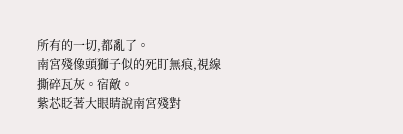所有的一切,都亂了。
南宮殘像頭獅子似的死盯無痕,視線撕碎瓦灰。宿敵。
紫芯眨著大眼睛說南宮殘對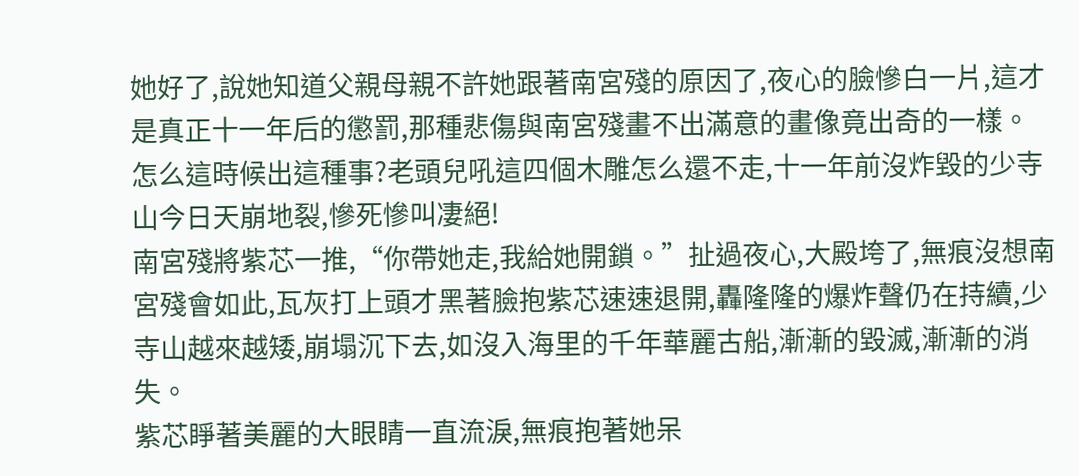她好了,說她知道父親母親不許她跟著南宮殘的原因了,夜心的臉慘白一片,這才是真正十一年后的懲罰,那種悲傷與南宮殘畫不出滿意的畫像竟出奇的一樣。
怎么這時候出這種事?老頭兒吼這四個木雕怎么還不走,十一年前沒炸毀的少寺山今日天崩地裂,慘死慘叫凄絕!
南宮殘將紫芯一推,“你帶她走,我給她開鎖。”扯過夜心,大殿垮了,無痕沒想南宮殘會如此,瓦灰打上頭才黑著臉抱紫芯速速退開,轟隆隆的爆炸聲仍在持續,少寺山越來越矮,崩塌沉下去,如沒入海里的千年華麗古船,漸漸的毀滅,漸漸的消失。
紫芯睜著美麗的大眼睛一直流淚,無痕抱著她呆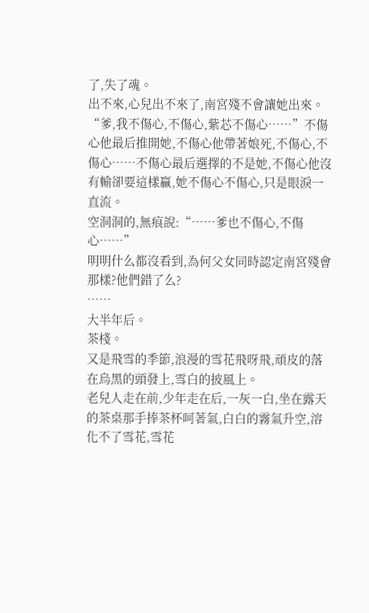了,失了魂。
出不來,心兒出不來了,南宮殘不會讓她出來。
“爹,我不傷心,不傷心,紫芯不傷心……”不傷心他最后推開她,不傷心他帶著娘死,不傷心,不傷心……不傷心最后選擇的不是她,不傷心他沒有輸卻要這樣贏,她不傷心不傷心,只是眼淚一直流。
空洞洞的,無痕說:“……爹也不傷心,不傷心……”
明明什么都沒看到,為何父女同時認定南宮殘會那樣?他們錯了么?
……
大半年后。
茶棧。
又是飛雪的季節,浪漫的雪花飛呀飛,頑皮的落在烏黑的頭發上,雪白的披風上。
老兒人走在前,少年走在后,一灰一白,坐在露天的茶桌那手捧茶杯呵著氣,白白的霧氣升空,溶化不了雪花,雪花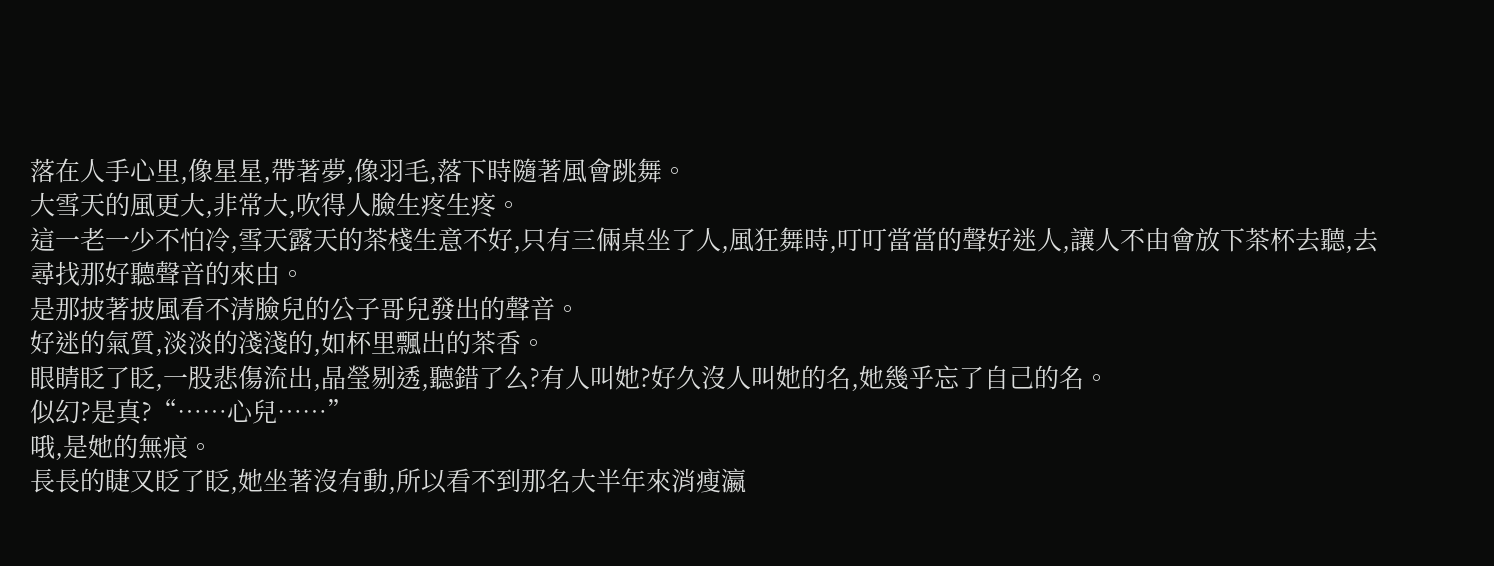落在人手心里,像星星,帶著夢,像羽毛,落下時隨著風會跳舞。
大雪天的風更大,非常大,吹得人臉生疼生疼。
這一老一少不怕冷,雪天露天的茶棧生意不好,只有三倆桌坐了人,風狂舞時,叮叮當當的聲好迷人,讓人不由會放下茶杯去聽,去尋找那好聽聲音的來由。
是那披著披風看不清臉兒的公子哥兒發出的聲音。
好迷的氣質,淡淡的淺淺的,如杯里飄出的茶香。
眼睛眨了眨,一股悲傷流出,晶瑩剔透,聽錯了么?有人叫她?好久沒人叫她的名,她幾乎忘了自己的名。
似幻?是真?“……心兒……”
哦,是她的無痕。
長長的睫又眨了眨,她坐著沒有動,所以看不到那名大半年來消瘦瀛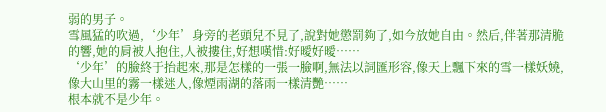弱的男子。
雪風猛的吹過,‘少年’身旁的老頭兒不見了,說對她懲罰夠了,如今放她自由。然后,伴著那清脆的響,她的肩被人抱住,人被摟住,好想嘆惜:好曖好曖……
‘少年’的臉終于抬起來,那是怎樣的一張一臉啊,無法以詞匯形容,像天上飄下來的雪一樣妖嬈,像大山里的霧一樣迷人,像煙雨湖的落雨一樣清艷……
根本就不是少年。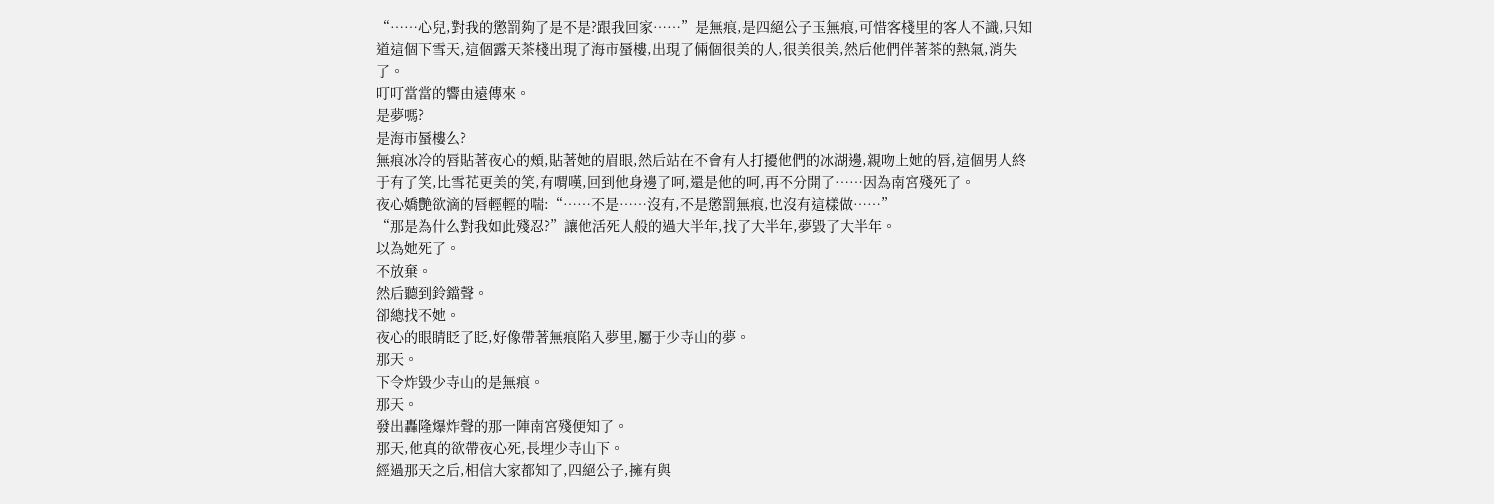“……心兒,對我的懲罰夠了是不是?跟我回家……”是無痕,是四絕公子玉無痕,可惜客棧里的客人不識,只知道這個下雪天,這個露天茶棧出現了海市蜃樓,出現了倆個很美的人,很美很美,然后他們伴著茶的熱氣,消失了。
叮叮當當的響由遠傳來。
是夢嗎?
是海市蜃樓么?
無痕冰冷的唇貼著夜心的頰,貼著她的眉眼,然后站在不會有人打擾他們的冰湖邊,親吻上她的唇,這個男人終于有了笑,比雪花更美的笑,有喟嘆,回到他身邊了呵,還是他的呵,再不分開了……因為南宮殘死了。
夜心嬌艷欲滴的唇輕輕的喘:“……不是……沒有,不是懲罰無痕,也沒有這樣做……”
“那是為什么對我如此殘忍?”讓他活死人般的過大半年,找了大半年,夢毀了大半年。
以為她死了。
不放棄。
然后聽到鈴鐺聲。
卻總找不她。
夜心的眼睛眨了眨,好像帶著無痕陷入夢里,屬于少寺山的夢。
那天。
下令炸毀少寺山的是無痕。
那天。
發出轟隆爆炸聲的那一陣南宮殘便知了。
那天,他真的欲帶夜心死,長埋少寺山下。
經過那天之后,相信大家都知了,四絕公子,擁有與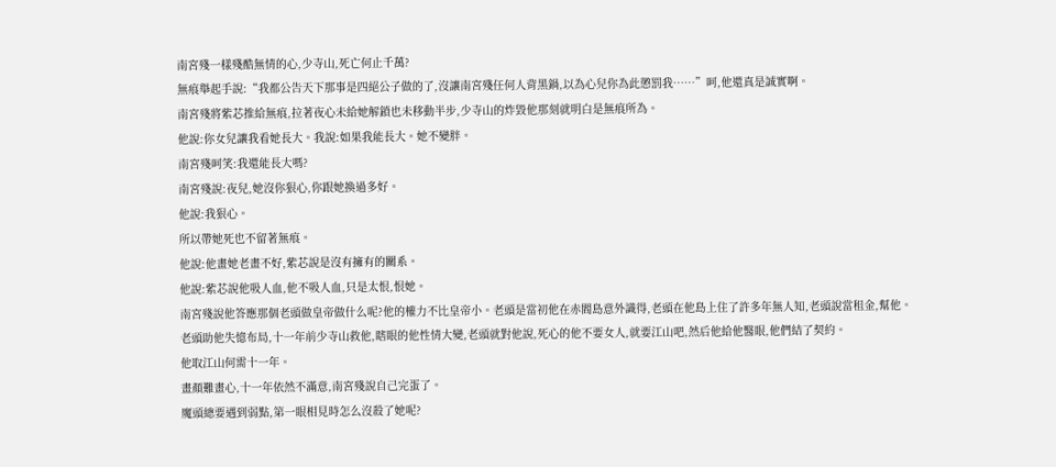南宮殘一樣殘酷無情的心,少寺山,死亡何止千萬?
無痕舉起手說:“我都公告天下那事是四絕公子做的了,沒讓南宮殘任何人背黑鍋,以為心兒你為此懲罰我……”呵,他還真是誠實啊。
南宮殘將紫芯推給無痕,拉著夜心未給她解鎖也未移動半步,少寺山的炸毀他那刻就明白是無痕所為。
他說:你女兒讓我看她長大。我說:如果我能長大。她不變胖。
南宮殘呵笑:我還能長大嗎?
南宮殘說:夜兒,她沒你狠心,你跟她換過多好。
他說:我狠心。
所以帶她死也不留著無痕。
他說:他畫她老畫不好,紫芯說是沒有擁有的關系。
他說:紫芯說他吸人血,他不吸人血,只是太恨,恨她。
南宮殘說他答應那個老頭做皇帝做什么呢?他的權力不比皇帝小。老頭是當初他在赤閻島意外識得,老頭在他島上住了許多年無人知,老頭說當租金,幫他。
老頭助他失憶布局,十一年前少寺山救他,瞎眼的他性情大變,老頭就對他說,死心的他不要女人,就要江山吧,然后他給他醫眼,他們結了契約。
他取江山何需十一年。
畫顏難畫心,十一年依然不滿意,南宮殘說自己完蛋了。
魔頭總要遇到弱點,第一眼相見時怎么沒殺了她呢?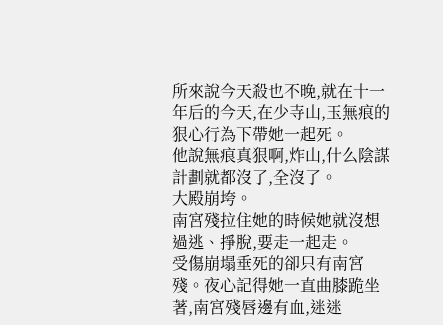所來說今天殺也不晚,就在十一年后的今天,在少寺山,玉無痕的狠心行為下帶她一起死。
他說無痕真狠啊,炸山,什么陰謀計劃就都沒了,全沒了。
大殿崩垮。
南宮殘拉住她的時候她就沒想過逃、掙脫,要走一起走。
受傷崩塌垂死的卻只有南宮殘。夜心記得她一直曲膝跪坐著,南宮殘唇邊有血,迷迷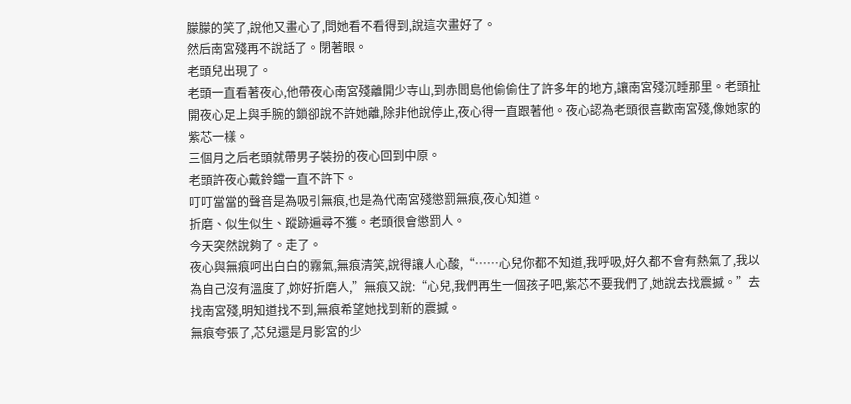朦朦的笑了,說他又畫心了,問她看不看得到,說這次畫好了。
然后南宮殘再不說話了。閉著眼。
老頭兒出現了。
老頭一直看著夜心,他帶夜心南宮殘離開少寺山,到赤閻島他偷偷住了許多年的地方,讓南宮殘沉睡那里。老頭扯開夜心足上與手腕的鎖卻說不許她離,除非他說停止,夜心得一直跟著他。夜心認為老頭很喜歡南宮殘,像她家的紫芯一樣。
三個月之后老頭就帶男子裝扮的夜心回到中原。
老頭許夜心戴鈴鐺一直不許下。
叮叮當當的聲音是為吸引無痕,也是為代南宮殘懲罰無痕,夜心知道。
折磨、似生似生、蹤跡遍尋不獲。老頭很會懲罰人。
今天突然說夠了。走了。
夜心與無痕呵出白白的霧氣,無痕清笑,說得讓人心酸,“……心兒你都不知道,我呼吸,好久都不會有熱氣了,我以為自己沒有溫度了,妳好折磨人,”無痕又說:“心兒,我們再生一個孩子吧,紫芯不要我們了,她說去找震撼。”去找南宮殘,明知道找不到,無痕希望她找到新的震撼。
無痕夸張了,芯兒還是月影宮的少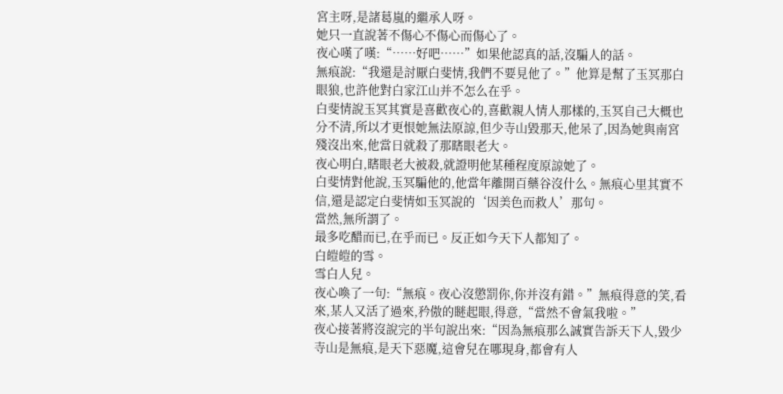宮主呀,是諸葛嵐的繼承人呀。
她只一直說著不傷心不傷心而傷心了。
夜心嘆了嘆:“……好吧……”如果他認真的話,沒騙人的話。
無痕說:“我還是討厭白斐情,我們不要見他了。”他算是幫了玉冥那白眼狼,也許他對白家江山并不怎么在乎。
白斐情說玉冥其實是喜歡夜心的,喜歡親人情人那樣的,玉冥自己大概也分不清,所以才更恨她無法原諒,但少寺山毀那天,他呆了,因為她與南宮殘沒出來,他當日就殺了那瞎眼老大。
夜心明白,瞎眼老大被殺,就證明他某種程度原諒她了。
白斐情對他說,玉冥騙他的,他當年離開百藥谷沒什么。無痕心里其實不信,還是認定白斐情如玉冥說的‘因美色而救人’那句。
當然,無所謂了。
最多吃醋而已,在乎而已。反正如今天下人都知了。
白皚皚的雪。
雪白人兒。
夜心喚了一句:“無痕。夜心沒懲罰你,你并沒有錯。”無痕得意的笑,看來,某人又活了過來,矜傲的瞇起眼,得意,“當然不會氣我啦。”
夜心接著將沒說完的半句說出來:“因為無痕那么誠實告訴天下人,毀少寺山是無痕,是天下惡魔,這會兒在哪現身,都會有人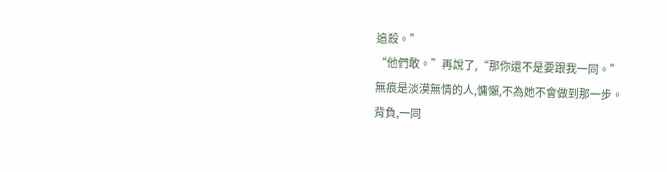追殺。”
“他們敢。”再說了,“那你還不是要跟我一同。”
無痕是淡漠無情的人,慵懶,不為她不會做到那一步。
背負,一同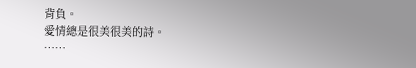背負。
愛情總是很美很美的詩。
……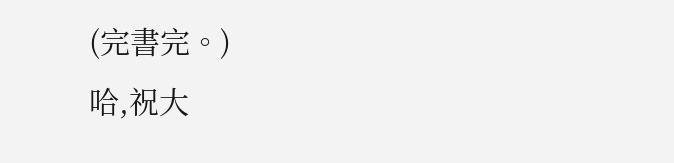(完書完。)
哈,祝大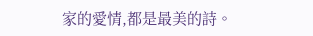家的愛情,都是最美的詩。